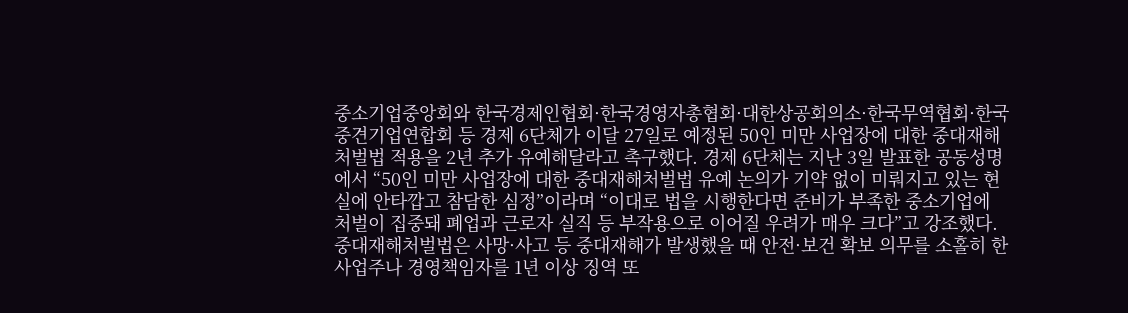중소기업중앙회와 한국경제인협회·한국경영자총협회·대한상공회의소·한국무역협회·한국중견기업연합회 등 경제 6단체가 이달 27일로 예정된 50인 미만 사업장에 대한 중대재해처벌법 적용을 2년 추가 유예해달라고 촉구했다. 경제 6단체는 지난 3일 발표한 공동성명에서 “50인 미만 사업장에 대한 중대재해처벌법 유예 논의가 기약 없이 미뤄지고 있는 현실에 안타깝고 참담한 심정”이라며 “이대로 법을 시행한다면 준비가 부족한 중소기업에 처벌이 집중돼 폐업과 근로자 실직 등 부작용으로 이어질 우려가 매우 크다”고 강조했다. 중대재해처벌법은 사망·사고 등 중대재해가 발생했을 때 안전·보건 확보 의무를 소홀히 한 사업주나 경영책임자를 1년 이상 징역 또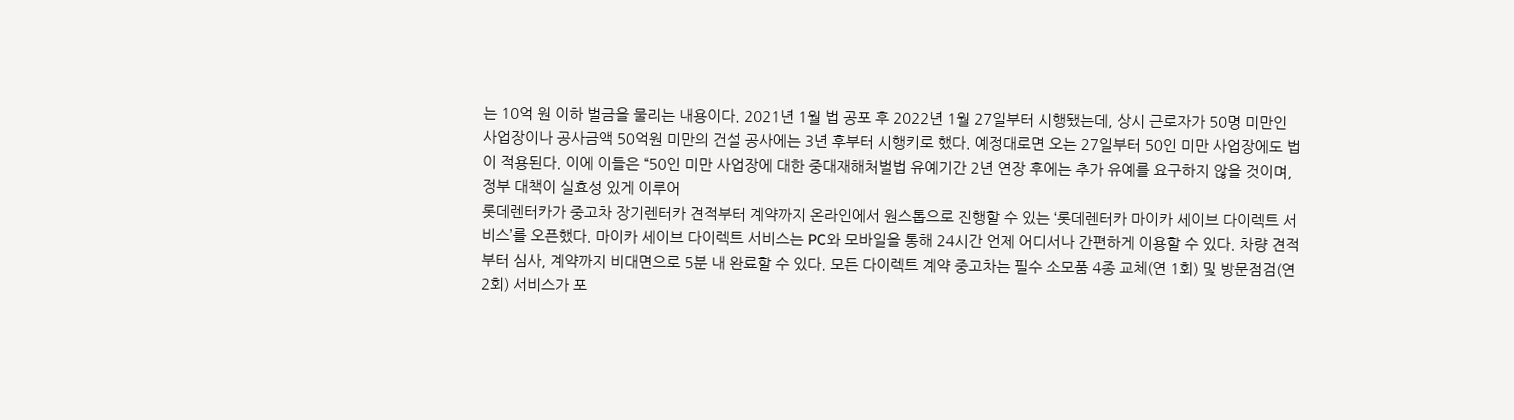는 10억 원 이하 벌금을 물리는 내용이다. 2021년 1월 법 공포 후 2022년 1월 27일부터 시행됐는데, 상시 근로자가 50명 미만인 사업장이나 공사금액 50억원 미만의 건설 공사에는 3년 후부터 시행키로 했다. 예정대로면 오는 27일부터 50인 미만 사업장에도 법이 적용된다. 이에 이들은 “50인 미만 사업장에 대한 중대재해처벌법 유예기간 2년 연장 후에는 추가 유예를 요구하지 않을 것이며, 정부 대책이 실효성 있게 이루어
롯데렌터카가 중고차 장기렌터카 견적부터 계약까지 온라인에서 원스톱으로 진행할 수 있는 ‘롯데렌터카 마이카 세이브 다이렉트 서비스’를 오픈했다. 마이카 세이브 다이렉트 서비스는 PC와 모바일을 통해 24시간 언제 어디서나 간편하게 이용할 수 있다. 차량 견적부터 심사, 계약까지 비대면으로 5분 내 완료할 수 있다. 모든 다이렉트 계약 중고차는 필수 소모품 4종 교체(연 1회) 및 방문점검(연 2회) 서비스가 포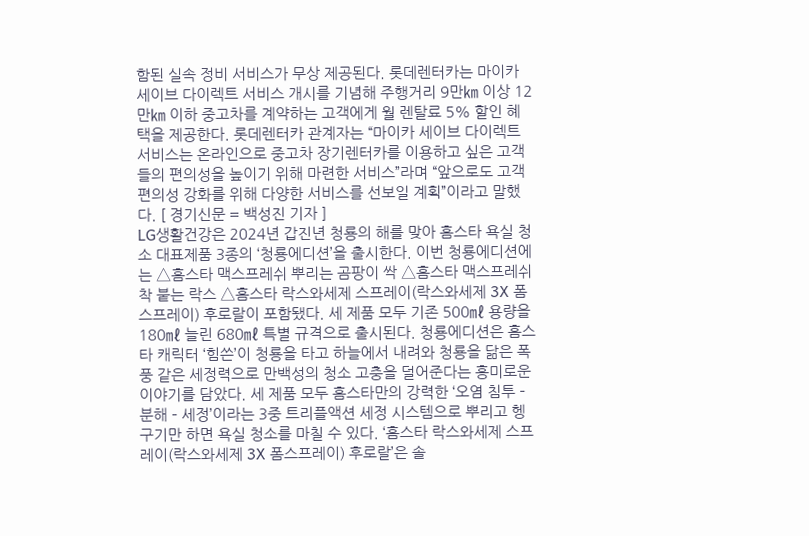함된 실속 정비 서비스가 무상 제공된다. 롯데렌터카는 마이카 세이브 다이렉트 서비스 개시를 기념해 주행거리 9만㎞ 이상 12만㎞ 이하 중고차를 계약하는 고객에게 월 렌탈료 5% 할인 혜택을 제공한다. 롯데렌터카 관계자는 “마이카 세이브 다이렉트 서비스는 온라인으로 중고차 장기렌터카를 이용하고 싶은 고객들의 편의성을 높이기 위해 마련한 서비스”라며 “앞으로도 고객 편의성 강화를 위해 다양한 서비스를 선보일 계획”이라고 말했다. [ 경기신문 = 백성진 기자 ]
LG생활건강은 2024년 갑진년 청룡의 해를 맞아 홈스타 욕실 청소 대표제품 3종의 ‘청룡에디션’을 출시한다. 이번 청룡에디션에는 △홈스타 맥스프레쉬 뿌리는 곰팡이 싹 △홈스타 맥스프레쉬 착 붙는 락스 △홈스타 락스와세제 스프레이(락스와세제 3X 폼스프레이) 후로랄이 포함됐다. 세 제품 모두 기존 500㎖ 용량을 180㎖ 늘린 680㎖ 특별 규격으로 출시된다. 청룡에디션은 홈스타 캐릭터 ‘힘쓴’이 청룡을 타고 하늘에서 내려와 청룡을 닮은 폭풍 같은 세정력으로 만백성의 청소 고충을 덜어준다는 흥미로운 이야기를 담았다. 세 제품 모두 홈스타만의 강력한 ‘오염 침투 – 분해 – 세정’이라는 3중 트리플액션 세정 시스템으로 뿌리고 헹구기만 하면 욕실 청소를 마칠 수 있다. ‘홈스타 락스와세제 스프레이(락스와세제 3X 폼스프레이) 후로랄’은 솔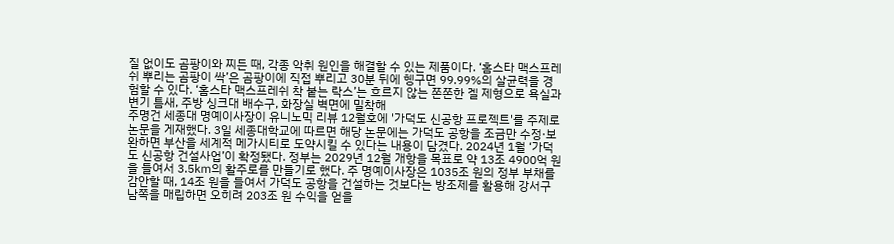질 없이도 곰팡이와 찌든 때, 각종 악취 원인을 해결할 수 있는 제품이다. ‘홈스타 맥스프레쉬 뿌리는 곰팡이 싹’은 곰팡이에 직접 뿌리고 30분 뒤에 헹구면 99.99%의 살균력을 경험할 수 있다. ‘홈스타 맥스프레쉬 착 붙는 락스’는 흐르지 않는 쫀쫀한 겔 제형으로 욕실과 변기 틈새, 주방 싱크대 배수구, 화장실 벽면에 밀착해
주명건 세종대 명예이사장이 유니노믹 리뷰 12월호에 '가덕도 신공항 프로젝트'를 주제로 논문을 게재했다. 3일 세종대학교에 따르면 해당 논문에는 가덕도 공항을 조금만 수정·보완하면 부산을 세계적 메가시티로 도약시킬 수 있다는 내용이 담겼다. 2024년 1월 ‘가덕도 신공항 건설사업’이 확정됐다. 정부는 2029년 12월 개항을 목표로 약 13조 4900억 원을 들여서 3.5㎞의 활주로를 만들기로 했다. 주 명예이사장은 1035조 원의 정부 부채를 감안할 때, 14조 원을 들여서 가덕도 공항을 건설하는 것보다는 방조제를 활용해 강서구 남쪽을 매립하면 오히려 203조 원 수익을 얻을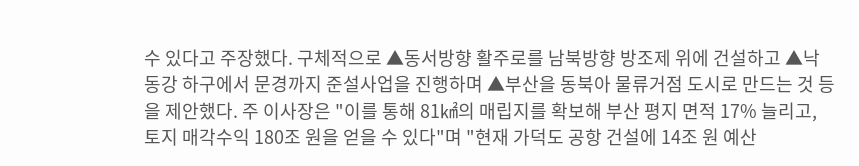수 있다고 주장했다. 구체적으로 ▲동서방향 활주로를 남북방향 방조제 위에 건설하고 ▲낙동강 하구에서 문경까지 준설사업을 진행하며 ▲부산을 동북아 물류거점 도시로 만드는 것 등을 제안했다. 주 이사장은 "이를 통해 81㎢의 매립지를 확보해 부산 평지 면적 17% 늘리고, 토지 매각수익 180조 원을 얻을 수 있다"며 "현재 가덕도 공항 건설에 14조 원 예산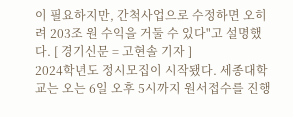이 필요하지만, 간척사업으로 수정하면 오히려 203조 원 수익을 거둘 수 있다"고 설명했다. [ 경기신문 = 고현솔 기자 ]
2024학년도 정시모집이 시작됐다. 세종대학교는 오는 6일 오후 5시까지 원서접수를 진행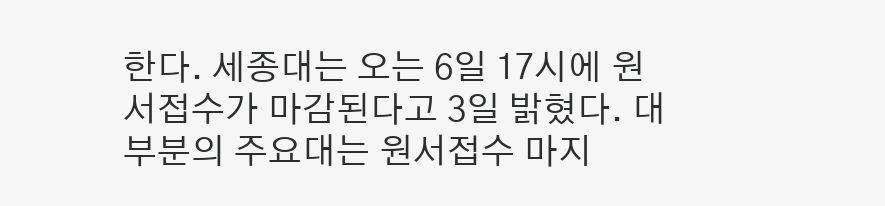한다. 세종대는 오는 6일 17시에 원서접수가 마감된다고 3일 밝혔다. 대부분의 주요대는 원서접수 마지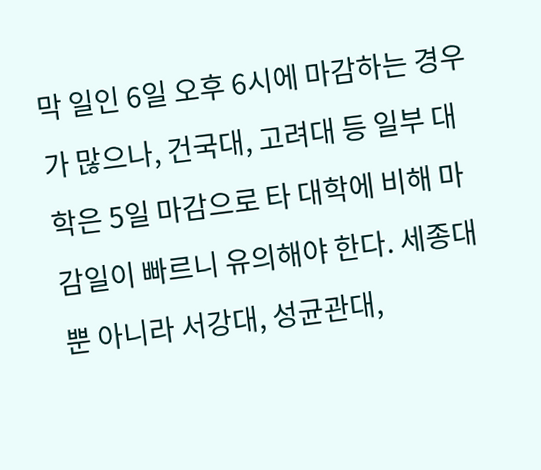막 일인 6일 오후 6시에 마감하는 경우가 많으나, 건국대, 고려대 등 일부 대학은 5일 마감으로 타 대학에 비해 마감일이 빠르니 유의해야 한다. 세종대 뿐 아니라 서강대, 성균관대,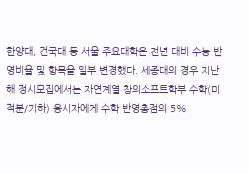한양대, 건국대 등 서울 주요대학은 전년 대비 수능 반영비율 및 항목을 일부 변경했다. 세종대의 경우 지난해 정시모집에서는 자연계열 창의소프트학부 수학(미적분/기하) 응시자에게 수학 반영총점의 5%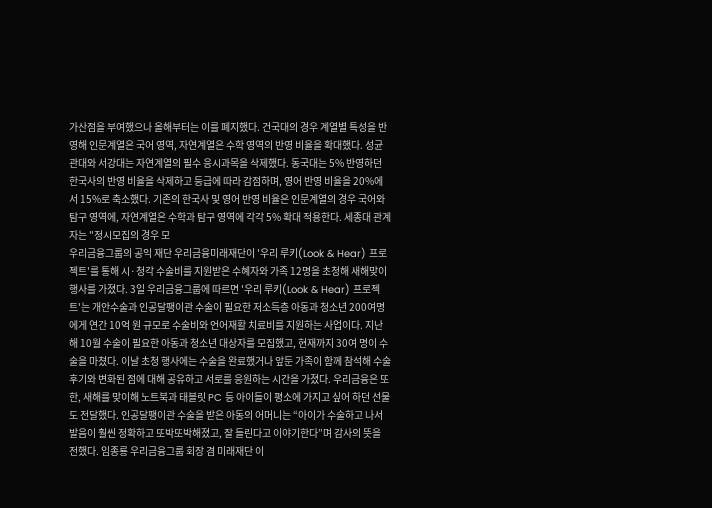가산점을 부여했으나 올해부터는 이를 폐지했다. 건국대의 경우 계열별 특성을 반영해 인문계열은 국어 영역, 자연계열은 수학 영역의 반영 비율을 확대했다. 성균관대와 서강대는 자연계열의 필수 응시과목을 삭제했다. 동국대는 5% 반영하던 한국사의 반영 비율을 삭제하고 등급에 따라 감점하며, 영어 반영 비율을 20%에서 15%로 축소했다. 기존의 한국사 및 영어 반영 비율은 인문계열의 경우 국어와 탐구 영역에, 자연계열은 수학과 탐구 영역에 각각 5% 확대 적용한다. 세종대 관계자는 "정시모집의 경우 모
우리금융그룹의 공익 재단 우리금융미래재단이 '우리 루키(Look & Hear) 프로젝트'를 통해 시·청각 수술비를 지원받은 수혜자와 가족 12명을 초청해 새해맞이 행사를 가졌다. 3일 우리금융그룹에 따르면 '우리 루키(Look & Hear) 프로젝트'는 개안수술과 인공달팽이관 수술이 필요한 저소득층 아동과 청소년 200여명에게 연간 10억 원 규모로 수술비와 언어재활 치료비를 지원하는 사업이다. 지난해 10월 수술이 필요한 아동과 청소년 대상자를 모집했고, 현재까지 30여 명이 수술을 마쳤다. 이날 초청 행사에는 수술을 완료했거나 앞둔 가족이 함께 참석해 수술 후기와 변화된 점에 대해 공유하고 서로를 응원하는 시간을 가졌다. 우리금융은 또한, 새해를 맞이해 노트북과 태블릿 PC 등 아이들이 평소에 가지고 싶어 하던 선물도 전달했다. 인공달팽이관 수술을 받은 아동의 어머니는 “아이가 수술하고 나서 발음이 훨씬 정확하고 또박또박해졌고, 잘 들린다고 이야기한다”며 감사의 뜻을 전했다. 임종룡 우리금융그룹 회장 겸 미래재단 이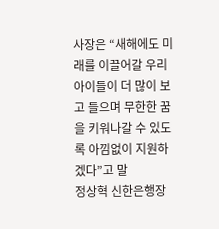사장은 “새해에도 미래를 이끌어갈 우리 아이들이 더 많이 보고 들으며 무한한 꿈을 키워나갈 수 있도록 아낌없이 지원하겠다”고 말
정상혁 신한은행장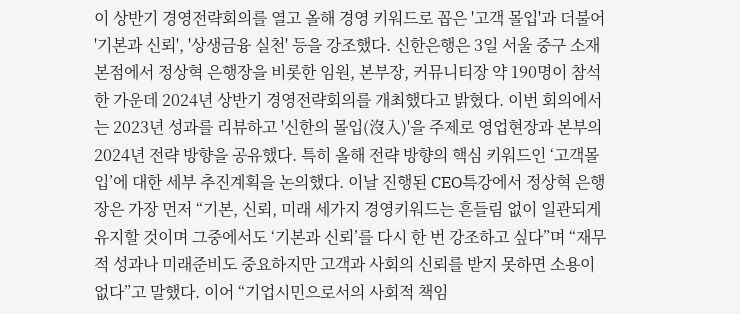이 상반기 경영전략회의를 열고 올해 경영 키워드로 꼽은 '고객 몰입'과 더불어 '기본과 신뢰', '상생금융 실천' 등을 강조했다. 신한은행은 3일 서울 중구 소재 본점에서 정상혁 은행장을 비롯한 임원, 본부장, 커뮤니티장 약 190명이 참석한 가운데 2024년 상반기 경영전략회의를 개최했다고 밝혔다. 이번 회의에서는 2023년 성과를 리뷰하고 '신한의 몰입(沒入)'을 주제로 영업현장과 본부의 2024년 전략 방향을 공유했다. 특히 올해 전략 방향의 핵심 키워드인 ‘고객몰입’에 대한 세부 추진계획을 논의했다. 이날 진행된 CEO특강에서 정상혁 은행장은 가장 먼저 “기본, 신뢰, 미래 세가지 경영키워드는 흔들림 없이 일관되게 유지할 것이며 그중에서도 ‘기본과 신뢰’를 다시 한 번 강조하고 싶다”며 “재무적 성과나 미래준비도 중요하지만 고객과 사회의 신뢰를 받지 못하면 소용이 없다”고 말했다. 이어 “기업시민으로서의 사회적 책임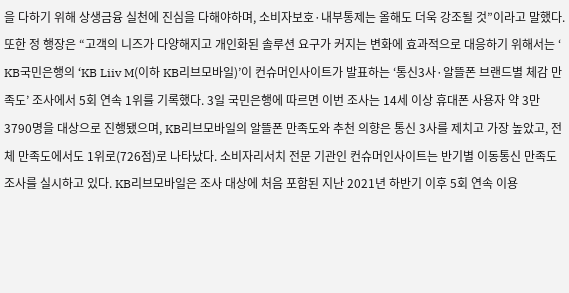을 다하기 위해 상생금융 실천에 진심을 다해야하며, 소비자보호·내부통제는 올해도 더욱 강조될 것”이라고 말했다. 또한 정 행장은 “고객의 니즈가 다양해지고 개인화된 솔루션 요구가 커지는 변화에 효과적으로 대응하기 위해서는 ‘
KB국민은행의 ‘KB Liiv M(이하 KB리브모바일)’이 컨슈머인사이트가 발표하는 ‘통신3사·알뜰폰 브랜드별 체감 만족도’ 조사에서 5회 연속 1위를 기록했다. 3일 국민은행에 따르면 이번 조사는 14세 이상 휴대폰 사용자 약 3만 3790명을 대상으로 진행됐으며, KB리브모바일의 알뜰폰 만족도와 추천 의향은 통신 3사를 제치고 가장 높았고, 전체 만족도에서도 1위로(726점)로 나타났다. 소비자리서치 전문 기관인 컨슈머인사이트는 반기별 이동통신 만족도 조사를 실시하고 있다. KB리브모바일은 조사 대상에 처음 포함된 지난 2021년 하반기 이후 5회 연속 이용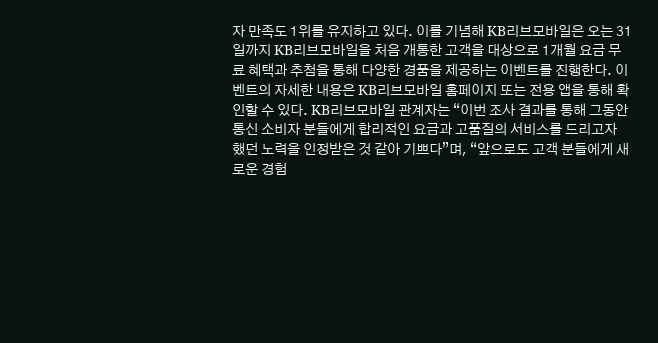자 만족도 1위를 유지하고 있다. 이를 기념해 KB리브모바일은 오는 31일까지 KB리브모바일을 처음 개통한 고객을 대상으로 1개월 요금 무료 혜택과 추첨을 통해 다양한 경품을 제공하는 이벤트를 진행한다. 이벤트의 자세한 내용은 KB리브모바일 홈페이지 또는 전용 앱을 통해 확인할 수 있다. KB리브모바일 관계자는 “이번 조사 결과를 통해 그동안 통신 소비자 분들에게 합리적인 요금과 고품질의 서비스를 드리고자 했던 노력을 인정받은 것 같아 기쁘다”며, “앞으로도 고객 분들에게 새로운 경험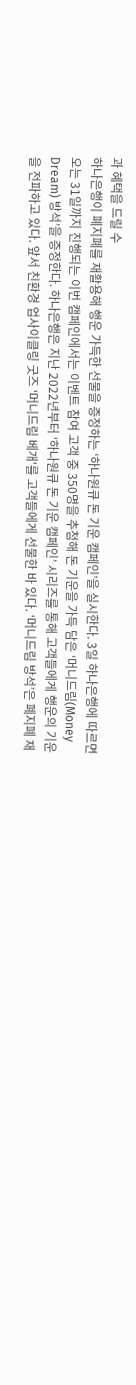과 혜택을 드릴 수
하나은행이 폐지폐를 재활용해 행운 가득한 선물을 증정하는 ‘하나원큐 돈 기운 캠페인’을 실시한다. 3일 하나은행에 따르면 오는 31일까지 진행되는 이번 캠페인에서는 이벤트 참여 고객 중 350명을 추첨해 돈 기운을 가득 담은 ‘머니드림(Money Dream) 방석’을 증정한다. 하나은행은 지난 2022년부터 ‘하나원큐 돈 기운 캠페인’ 시리즈를 통해 고객들에게 행운의 기운을 전파하고 있다. 앞서 친환경 업사이클링 굿즈 '머니드림 베개'를 고객들에게 선물한 바 있다. ‘머니드림 방석’은 폐지폐 재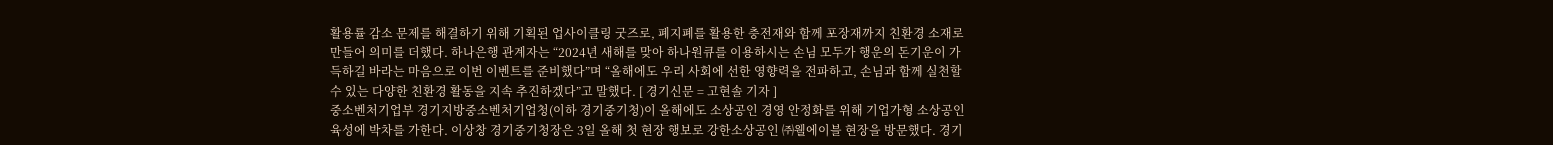활용률 감소 문제를 해결하기 위해 기획된 업사이클링 굿즈로, 폐지폐를 활용한 충전재와 함께 포장재까지 친환경 소재로 만들어 의미를 더했다. 하나은행 관계자는 “2024년 새해를 맞아 하나원큐를 이용하시는 손님 모두가 행운의 돈기운이 가득하길 바라는 마음으로 이번 이벤트를 준비했다”며 “올해에도 우리 사회에 선한 영향력을 전파하고, 손님과 함께 실천할 수 있는 다양한 친환경 활동을 지속 추진하겠다”고 말했다. [ 경기신문 = 고현솔 기자 ]
중소벤처기업부 경기지방중소벤처기업청(이하 경기중기청)이 올해에도 소상공인 경영 안정화를 위해 기업가형 소상공인 육성에 박차를 가한다. 이상창 경기중기청장은 3일 올해 첫 현장 행보로 강한소상공인 ㈜웰에이블 현장을 방문했다. 경기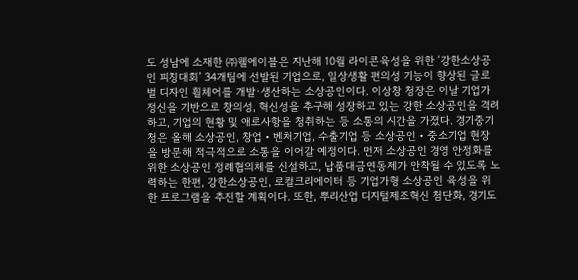도 성남에 소재한 ㈜웰에이블은 지난해 10월 라이콘육성을 위한 ‘강한소상공인 피칭대회’ 34개팀에 선발된 기업으로, 일상생활 편의성 기능이 향상된 글로벌 디자인 휠체어를 개발·생산하는 소상공인이다. 이상창 청장은 이날 기업가 정신을 기반으로 창의성, 혁신성을 추구해 성장하고 있는 강한 소상공인을 격려하고, 기업의 현황 및 애로사항을 청취하는 등 소통의 시간을 가졌다. 경기중기청은 올해 소상공인, 창업‧벤처기업, 수출기업 등 소상공인‧중소기업 현장을 방문해 적극적으로 소통을 이어갈 예정이다. 먼저 소상공인 경영 안정화를 위한 소상공인 정례협의체를 신설하고, 납품대금연동제가 안착될 수 있도록 노력하는 한편, 강한소상공인, 로컬크리에이터 등 기업가형 소상공인 육성을 위한 프로그램을 추진할 계획이다. 또한, 뿌리산업 디지털제조혁신 첨단화, 경기도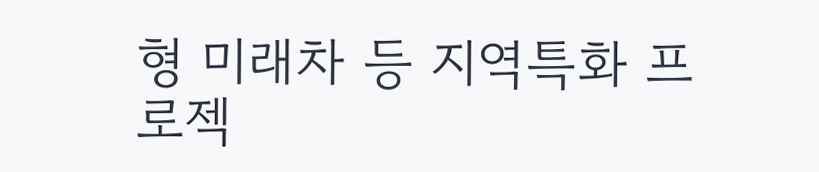형 미래차 등 지역특화 프로젝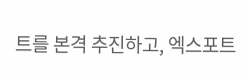트를 본격 추진하고, 엑스포트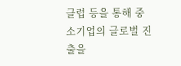클럽 등을 통해 중소기업의 글로벌 진출을